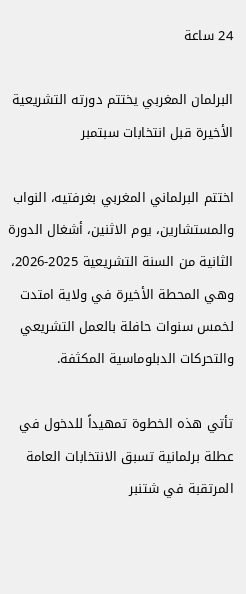24 ساعة

البرلمان المغربي يختتم دورته التشريعية الأخيرة قبل انتخابات سبتمبر

اختتم البرلماني المغربي بغرفتيه، النواب والمستشارين، يوم الاثنين، أشغال الدورة الثانية من السنة التشريعية 2025-2026، وهي المحطة الأخيرة في ولاية امتدت لخمس سنوات حافلة بالعمل التشريعي والتحركات الدبلوماسية المكثفة.

تأتي هذه الخطوة تمهيداً للدخول في عطلة برلمانية تسبق الانتخابات العامة المرتقبة في شتنبر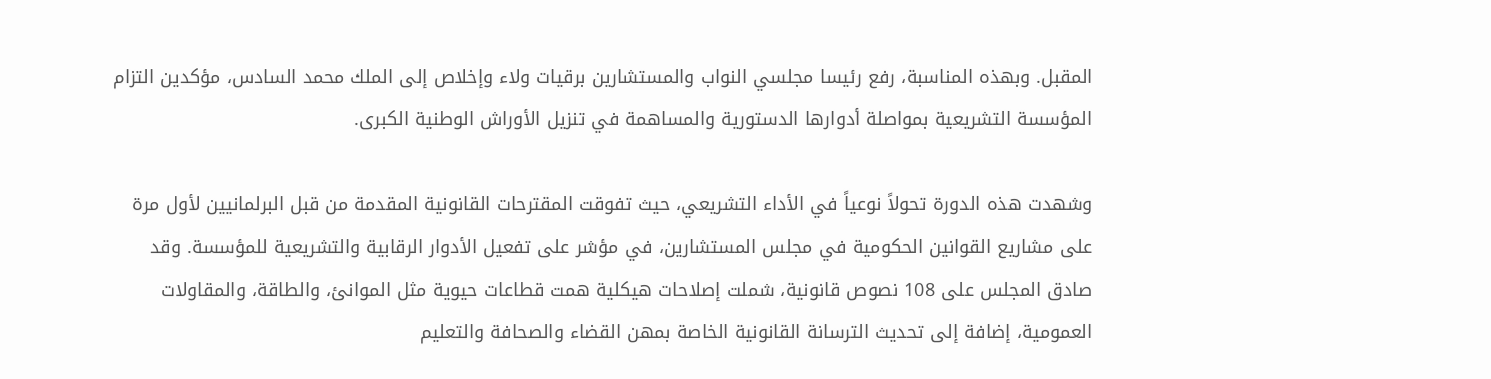المقبل. وبهذه المناسبة، رفع رئيسا مجلسي النواب والمستشارين برقيات ولاء وإخلاص إلى الملك محمد السادس، مؤكدين التزام المؤسسة التشريعية بمواصلة أدوارها الدستورية والمساهمة في تنزيل الأوراش الوطنية الكبرى.

وشهدت هذه الدورة تحولاً نوعياً في الأداء التشريعي، حيث تفوقت المقترحات القانونية المقدمة من قبل البرلمانيين لأول مرة على مشاريع القوانين الحكومية في مجلس المستشارين، في مؤشر على تفعيل الأدوار الرقابية والتشريعية للمؤسسة. وقد صادق المجلس على 108 نصوص قانونية، شملت إصلاحات هيكلية همت قطاعات حيوية مثل الموانئ، والطاقة، والمقاولات العمومية، إضافة إلى تحديث الترسانة القانونية الخاصة بمهن القضاء والصحافة والتعليم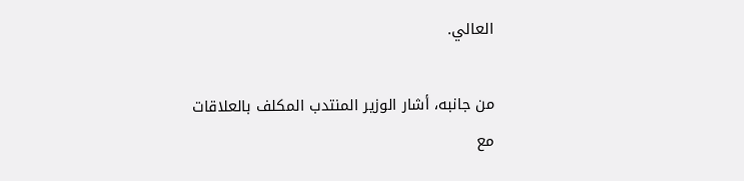العالي.

من جانبه، أشار الوزير المنتدب المكلف بالعلاقات مع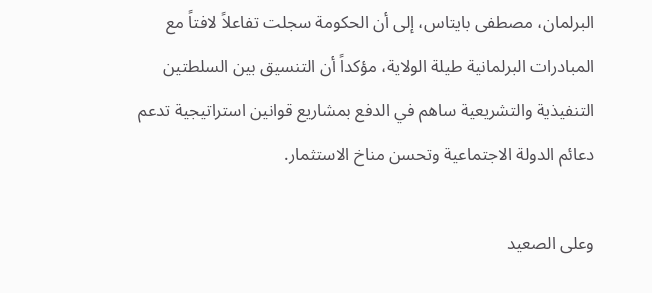البرلمان، مصطفى بايتاس، إلى أن الحكومة سجلت تفاعلاً لافتاً مع المبادرات البرلمانية طيلة الولاية، مؤكداً أن التنسيق بين السلطتين التنفيذية والتشريعية ساهم في الدفع بمشاريع قوانين استراتيجية تدعم دعائم الدولة الاجتماعية وتحسن مناخ الاستثمار.

وعلى الصعيد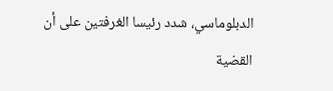الدبلوماسي، شدد رئيسا الغرفتين على أن القضية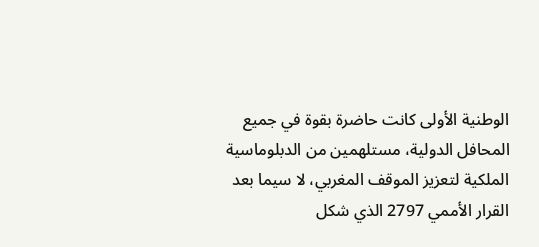الوطنية الأولى كانت حاضرة بقوة في جميع المحافل الدولية، مستلهمين من الدبلوماسية الملكية لتعزيز الموقف المغربي، لا سيما بعد القرار الأممي 2797 الذي شكل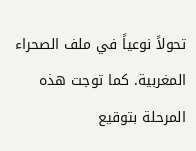تحولاً نوعياً في ملف الصحراء المغربية. كما توجت هذه المرحلة بتوقيع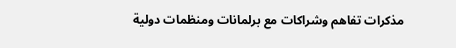مذكرات تفاهم وشراكات مع برلمانات ومنظمات دولية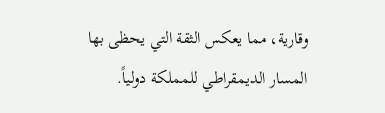وقارية، مما يعكس الثقة التي يحظى بها المسار الديمقراطي للمملكة دولياً.